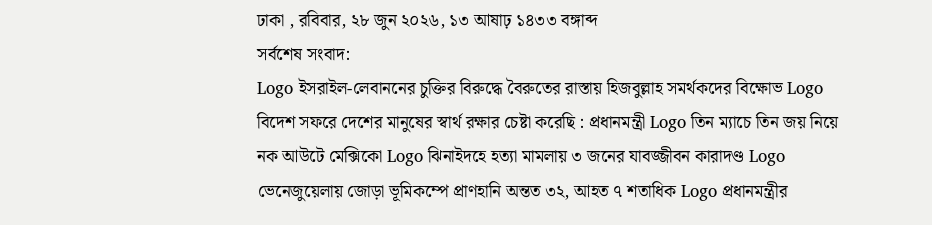ঢাকা , রবিবার, ২৮ জুন ২০২৬, ১৩ আষাঢ় ১৪৩৩ বঙ্গাব্দ
সর্বশেষ সংবাদ:
Logo ইসরাইল-লেবাননের চুক্তির বিরুদ্ধে বৈরুতের রাস্তায় হিজবুল্লাহ সমর্থকদের বিক্ষোভ Logo বিদেশ সফরে দেশের মানুষের স্বার্থ রক্ষার চেষ্টা করেছি : প্রধানমন্ত্রী Logo তিন ম্যাচে তিন জয় নিয়ে নক আউটে মেক্সিকো Logo ঝিনাইদহে হত্যা মামলায় ৩ জনের যাবজ্জীবন কারাদণ্ড Logo ভেনেজুয়েলায় জোড়া ভূমিকম্পে প্রাণহানি অন্তত ৩২, আহত ৭ শতাধিক Logo প্রধানমন্ত্রীর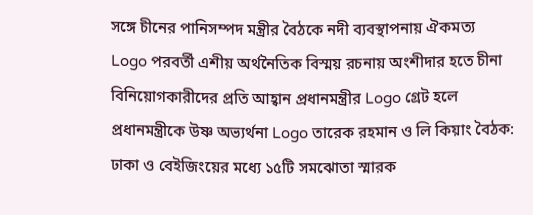সঙ্গে চীনের পানিসম্পদ মন্ত্রীর বৈঠকে নদী ব্যবস্থাপনায় ঐকমত্য Logo পরবর্তী এশীয় অর্থনৈতিক বিস্ময় রচনায় অংশীদার হতে চীনা বিনিয়োগকারীদের প্রতি আহ্বান প্রধানমন্ত্রীর Logo গ্রেট হলে প্রধানমন্ত্রীকে উষ্ণ অভ্যর্থনা Logo তারেক রহমান ও লি কিয়াং বৈঠক: ঢাকা ও বেইজিংয়ের মধ্যে ১৫টি সমঝোতা স্মারক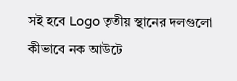সই হবে Logo তৃতীয় স্থানের দলগুলো কীভাবে নক আউটে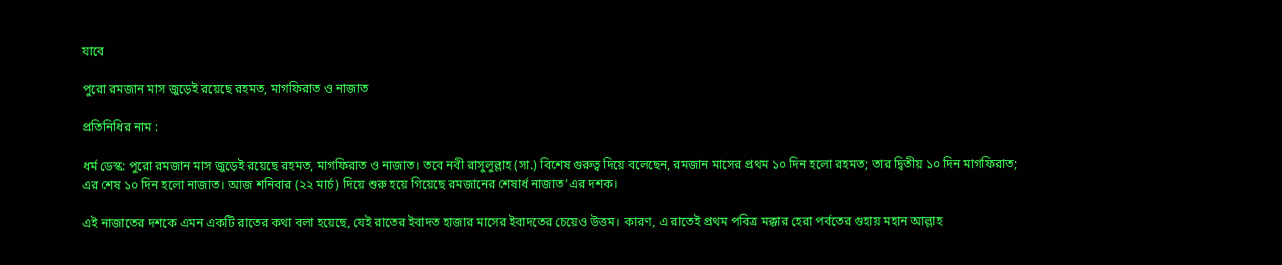যাবে

পুরো রমজান মাস জুড়েই রয়েছে রহমত, মাগফিরাত ও নাজাত

প্রতিনিধির নাম :

ধর্ম ডেস্ক: পুরো রমজান মাস জুড়েই রয়েছে রহমত, মাগফিরাত ও নাজাত। তবে নবী রাসুলুল্লাহ (সা.) বিশেষ গুরুত্ব দিয়ে বলেছেন, রমজান মাসের প্রথম ১০ দিন হলো রহমত; তার দ্বিতীয় ১০ দিন মাগফিরাত; এর শেষ ১০ দিন হলো নাজাত। আজ শনিবার (২২ মার্চ) দিয়ে শুরু হয়ে গিয়েছে রমজানের শেষার্ধ নাজাত’এর দশক।

এই নাজাতের দশকে এমন একটি রাতের কথা বলা হয়েছে, যেই রাতের ইবাদত হাজার মাসের ইবাদতের চেয়েও উত্তম। কারণ, এ রাতেই প্রথম পবিত্র মক্কার হেরা পর্বতের গুহায় মহান আল্লাহ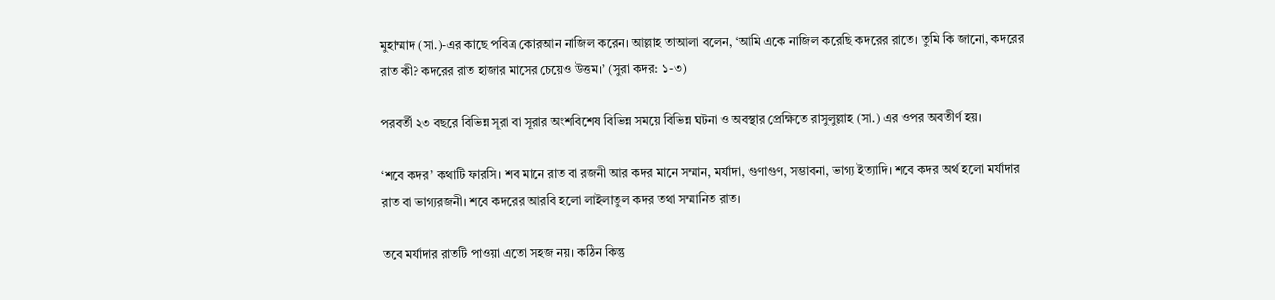মুহাম্মাদ (সা.)-এর কাছে পবিত্র কোরআন নাজিল করেন। আল্লাহ তাআলা বলেন, ‘আমি একে নাজিল করেছি কদরের রাতে। তুমি কি জানো, কদরের রাত কী? কদরের রাত হাজার মাসের চেয়েও উত্তম।’ (সুরা কদর: ১-৩)

পরবর্তী ২৩ বছরে বিভিন্ন সূরা বা সূরার অংশবিশেষ বিভিন্ন সময়ে বিভিন্ন ঘটনা ও অবস্থার প্রেক্ষিতে রাসুলুল্লাহ (সা.) এর ওপর অবতীর্ণ হয়।

‘শবে কদর’ কথাটি ফারসি। শব মানে রাত বা রজনী আর কদর মানে সম্মান, মর্যাদা, গুণাগুণ, সম্ভাবনা, ভাগ্য ইত্যাদি। শবে কদর অর্থ হলো মর্যাদার রাত বা ভাগ্যরজনী। শবে কদরের আরবি হলো লাইলাতুল কদর তথা সম্মানিত রাত।

তবে মর্যাদার রাতটি পাওয়া এতো সহজ নয়। কঠিন কিন্তু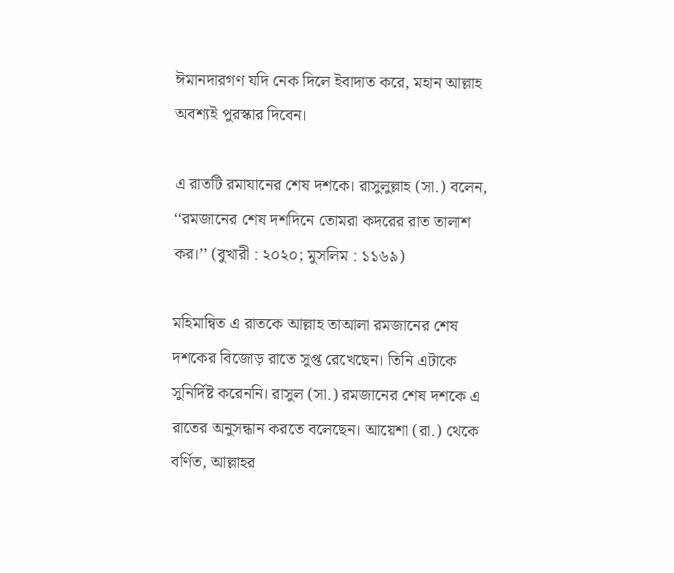ঈমানদারগণ যদি নেক দিলে ইবাদাত করে, মহান আল্লাহ অবশ্যই পুরস্কার দিবেন।

এ রাতটি রমাযানের শেষ দশকে। রাসুলুল্লাহ (সা.) বলেন, ‘‘রমজানের শেষ দশদিনে তোমরা কদরের রাত তালাশ কর।’’ (বুখারী : ২০২০; মুসলিম : ১১৬৯)

মহিমান্বিত এ রাতকে আল্লাহ তাআলা রমজানের শেষ দশকের বিজোড় রাতে সুপ্ত রেখেছেন। তিনি এটাকে সুনির্দিষ্ট করেননি। রাসুল (সা.) রমজানের শেষ দশকে এ রাতের অনুসন্ধান করতে বলেছেন। আয়েশা (রা.) থেকে বর্ণিত, আল্লাহর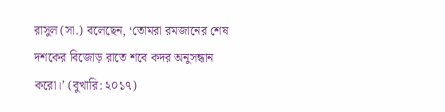রাসুল (সা.) বলেছেন, ‘তোমরা রমজানের শেষ দশকের বিজোড় রাতে শবে কদর অনুসন্ধান করো।’ (বুখারি: ২০১৭)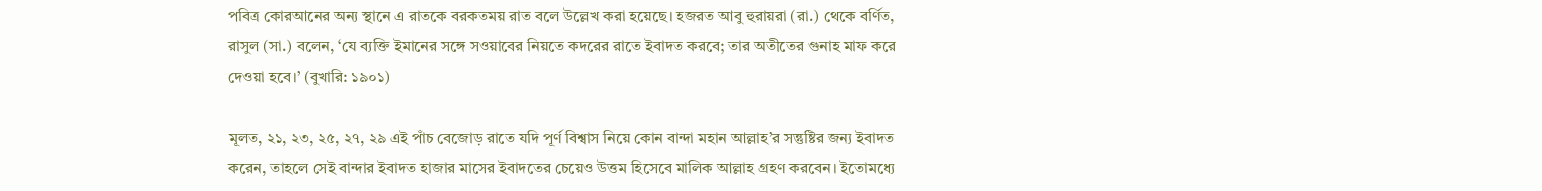পবিত্র কোরআনের অন্য স্থানে এ রাতকে বরকতময় রাত বলে উল্লেখ করা হয়েছে। হজরত আবু হুরায়রা (রা.) থেকে বর্ণিত, রাসুল (সা.) বলেন, ‘যে ব্যক্তি ইমানের সঙ্গে সওয়াবের নিয়তে কদরের রাতে ইবাদত করবে; তার অতীতের গুনাহ মাফ করে দেওয়া হবে।’ (বুখারি: ১৯০১)

মূলত, ২১, ২৩, ২৫, ২৭, ২৯ এই পাঁচ বেজোড় রাতে যদি পূর্ণ বিশ্বাস নিয়ে কোন বান্দা মহান আল্লাহ’র সন্তুষ্টির জন্য ইবাদত করেন, তাহলে সেই বান্দার ইবাদত হাজার মাসের ইবাদতের চেয়েও উত্তম হিসেবে মালিক আল্লাহ গ্রহণ করবেন। ইতোমধ্যে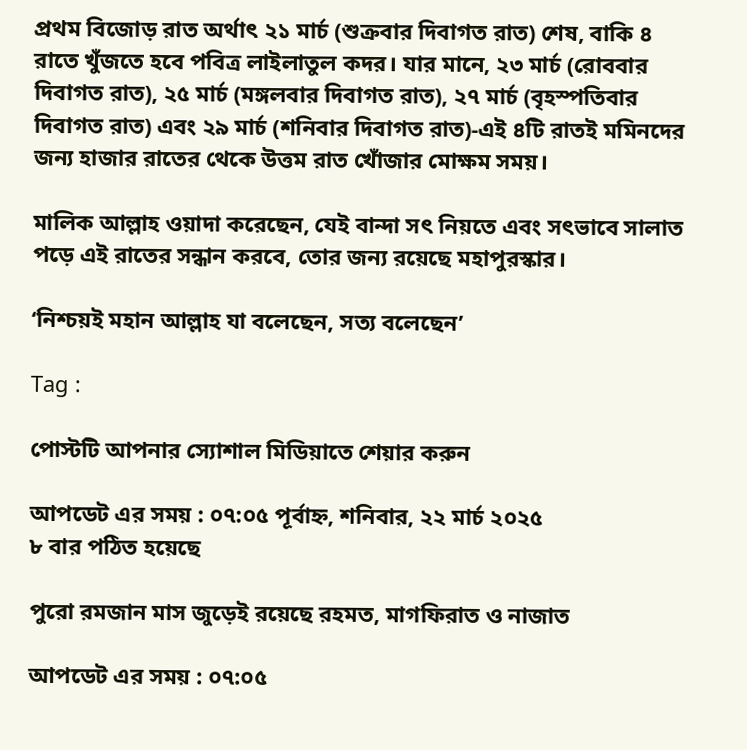প্রথম বিজোড় রাত অর্থাৎ ২১ মার্চ (শুক্রবার দিবাগত রাত) শেষ, বাকি ৪ রাতে খুঁজতে হবে পবিত্র লাইলাতুল কদর। যার মানে, ২৩ মার্চ (রোববার দিবাগত রাত), ২৫ মার্চ (মঙ্গলবার দিবাগত রাত), ২৭ মার্চ (বৃহস্পতিবার দিবাগত রাত) এবং ২৯ মার্চ (শনিবার দিবাগত রাত)-এই ৪টি রাতই মমিনদের জন্য হাজার রাতের থেকে উত্তম রাত খোঁজার মোক্ষম সময়।

মালিক আল্লাহ ওয়াদা করেছেন, যেই বান্দা সৎ নিয়তে এবং সৎভাবে সালাত পড়ে এই রাতের সন্ধান করবে, তোর জন্য রয়েছে মহাপুরস্কার।

‘নিশ্চয়ই মহান আল্লাহ যা বলেছেন, সত্য বলেছেন’

Tag :

পোস্টটি আপনার স্যোশাল মিডিয়াতে শেয়ার করুন

আপডেট এর সময় : ০৭:০৫ পূর্বাহ্ন, শনিবার, ২২ মার্চ ২০২৫
৮ বার পঠিত হয়েছে

পুরো রমজান মাস জুড়েই রয়েছে রহমত, মাগফিরাত ও নাজাত

আপডেট এর সময় : ০৭:০৫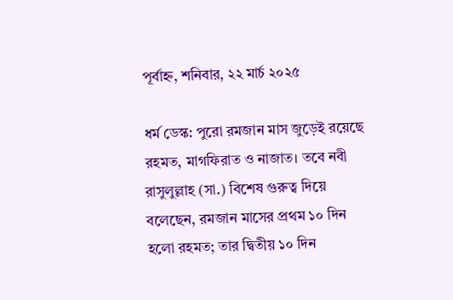পূর্বাহ্ন, শনিবার, ২২ মার্চ ২০২৫

ধর্ম ডেস্ক: পুরো রমজান মাস জুড়েই রয়েছে রহমত, মাগফিরাত ও নাজাত। তবে নবী রাসুলুল্লাহ (সা.) বিশেষ গুরুত্ব দিয়ে বলেছেন, রমজান মাসের প্রথম ১০ দিন হলো রহমত; তার দ্বিতীয় ১০ দিন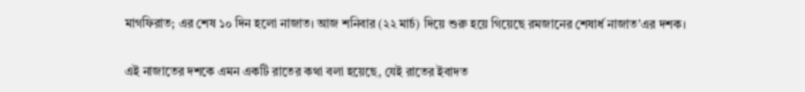মাগফিরাত; এর শেষ ১০ দিন হলো নাজাত। আজ শনিবার (২২ মার্চ) দিয়ে শুরু হয়ে গিয়েছে রমজানের শেষার্ধ নাজাত’এর দশক।

এই নাজাতের দশকে এমন একটি রাতের কথা বলা হয়েছে, যেই রাতের ইবাদত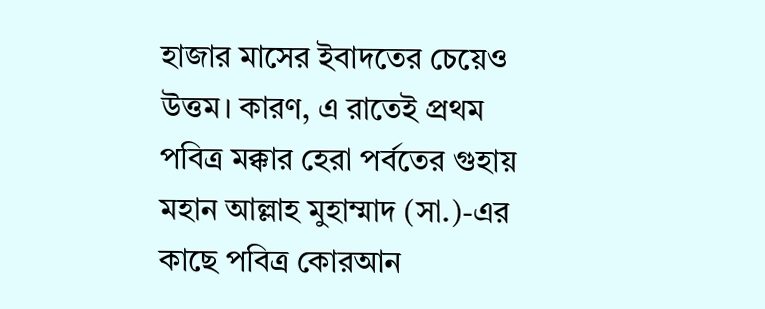হাজার মাসের ইবাদতের চেয়েও উত্তম। কারণ, এ রাতেই প্রথম পবিত্র মক্কার হেরা পর্বতের গুহায় মহান আল্লাহ মুহাম্মাদ (সা.)-এর কাছে পবিত্র কোরআন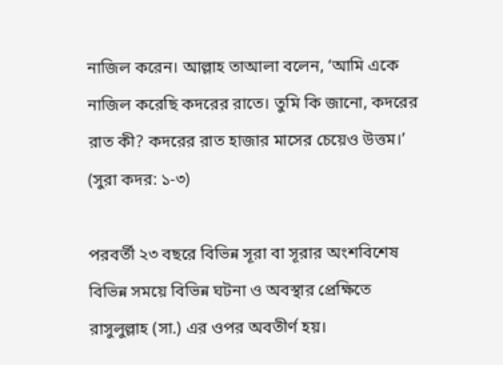নাজিল করেন। আল্লাহ তাআলা বলেন, ‘আমি একে নাজিল করেছি কদরের রাতে। তুমি কি জানো, কদরের রাত কী? কদরের রাত হাজার মাসের চেয়েও উত্তম।’ (সুরা কদর: ১-৩)

পরবর্তী ২৩ বছরে বিভিন্ন সূরা বা সূরার অংশবিশেষ বিভিন্ন সময়ে বিভিন্ন ঘটনা ও অবস্থার প্রেক্ষিতে রাসুলুল্লাহ (সা.) এর ওপর অবতীর্ণ হয়।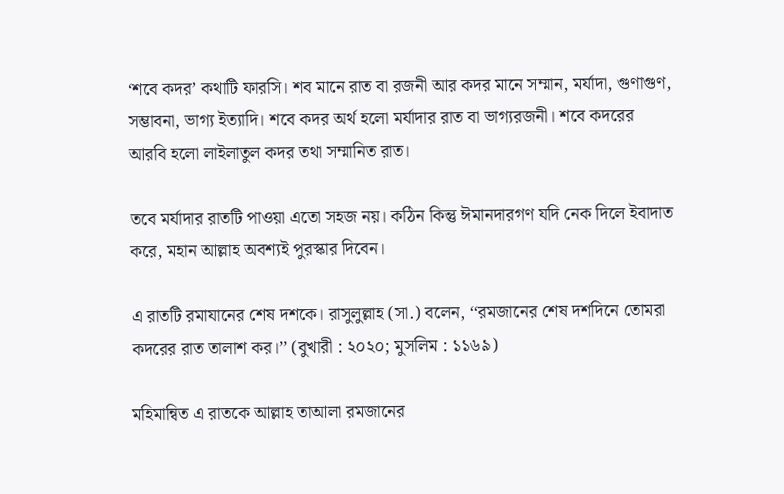‘শবে কদর’ কথাটি ফারসি। শব মানে রাত বা রজনী আর কদর মানে সম্মান, মর্যাদা, গুণাগুণ, সম্ভাবনা, ভাগ্য ইত্যাদি। শবে কদর অর্থ হলো মর্যাদার রাত বা ভাগ্যরজনী। শবে কদরের আরবি হলো লাইলাতুল কদর তথা সম্মানিত রাত।

তবে মর্যাদার রাতটি পাওয়া এতো সহজ নয়। কঠিন কিন্তু ঈমানদারগণ যদি নেক দিলে ইবাদাত করে, মহান আল্লাহ অবশ্যই পুরস্কার দিবেন।

এ রাতটি রমাযানের শেষ দশকে। রাসুলুল্লাহ (সা.) বলেন, ‘‘রমজানের শেষ দশদিনে তোমরা কদরের রাত তালাশ কর।’’ (বুখারী : ২০২০; মুসলিম : ১১৬৯)

মহিমান্বিত এ রাতকে আল্লাহ তাআলা রমজানের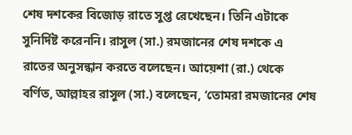শেষ দশকের বিজোড় রাতে সুপ্ত রেখেছেন। তিনি এটাকে সুনির্দিষ্ট করেননি। রাসুল (সা.) রমজানের শেষ দশকে এ রাতের অনুসন্ধান করতে বলেছেন। আয়েশা (রা.) থেকে বর্ণিত, আল্লাহর রাসুল (সা.) বলেছেন, ‘তোমরা রমজানের শেষ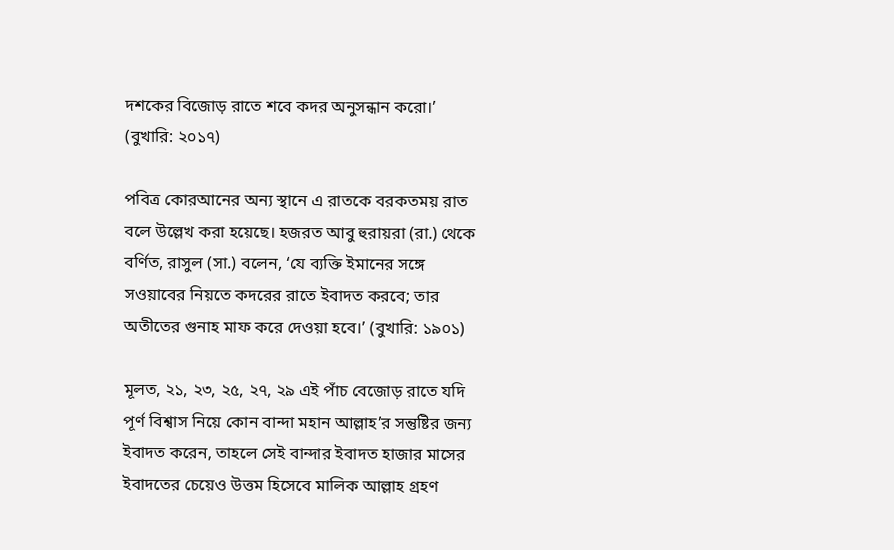দশকের বিজোড় রাতে শবে কদর অনুসন্ধান করো।’ (বুখারি: ২০১৭)

পবিত্র কোরআনের অন্য স্থানে এ রাতকে বরকতময় রাত বলে উল্লেখ করা হয়েছে। হজরত আবু হুরায়রা (রা.) থেকে বর্ণিত, রাসুল (সা.) বলেন, ‘যে ব্যক্তি ইমানের সঙ্গে সওয়াবের নিয়তে কদরের রাতে ইবাদত করবে; তার অতীতের গুনাহ মাফ করে দেওয়া হবে।’ (বুখারি: ১৯০১)

মূলত, ২১, ২৩, ২৫, ২৭, ২৯ এই পাঁচ বেজোড় রাতে যদি পূর্ণ বিশ্বাস নিয়ে কোন বান্দা মহান আল্লাহ’র সন্তুষ্টির জন্য ইবাদত করেন, তাহলে সেই বান্দার ইবাদত হাজার মাসের ইবাদতের চেয়েও উত্তম হিসেবে মালিক আল্লাহ গ্রহণ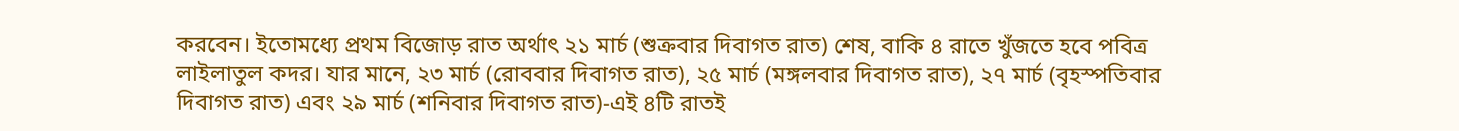করবেন। ইতোমধ্যে প্রথম বিজোড় রাত অর্থাৎ ২১ মার্চ (শুক্রবার দিবাগত রাত) শেষ, বাকি ৪ রাতে খুঁজতে হবে পবিত্র লাইলাতুল কদর। যার মানে, ২৩ মার্চ (রোববার দিবাগত রাত), ২৫ মার্চ (মঙ্গলবার দিবাগত রাত), ২৭ মার্চ (বৃহস্পতিবার দিবাগত রাত) এবং ২৯ মার্চ (শনিবার দিবাগত রাত)-এই ৪টি রাতই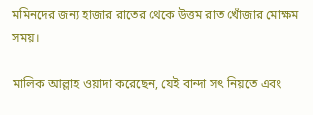মমিনদের জন্য হাজার রাতের থেকে উত্তম রাত খোঁজার মোক্ষম সময়।

মালিক আল্লাহ ওয়াদা করেছেন, যেই বান্দা সৎ নিয়তে এবং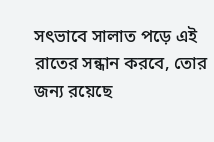সৎভাবে সালাত পড়ে এই রাতের সন্ধান করবে, তোর জন্য রয়েছে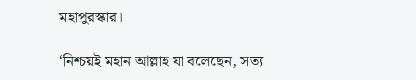মহাপুরস্কার।

‘নিশ্চয়ই মহান আল্লাহ যা বলেছেন, সত্য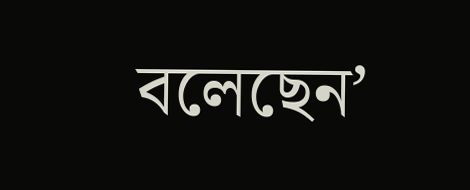বলেছেন’